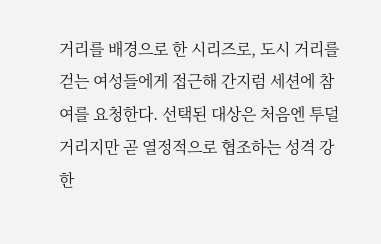거리를 배경으로 한 시리즈로, 도시 거리를 걷는 여성들에게 접근해 간지럼 세션에 참여를 요청한다. 선택된 대상은 처음엔 투덜거리지만 곧 열정적으로 협조하는 성격 강한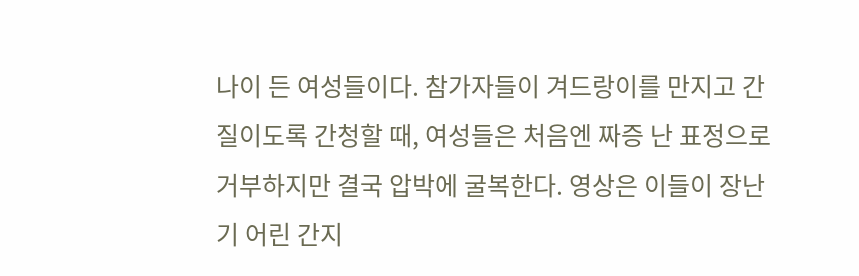나이 든 여성들이다. 참가자들이 겨드랑이를 만지고 간질이도록 간청할 때, 여성들은 처음엔 짜증 난 표정으로 거부하지만 결국 압박에 굴복한다. 영상은 이들이 장난기 어린 간지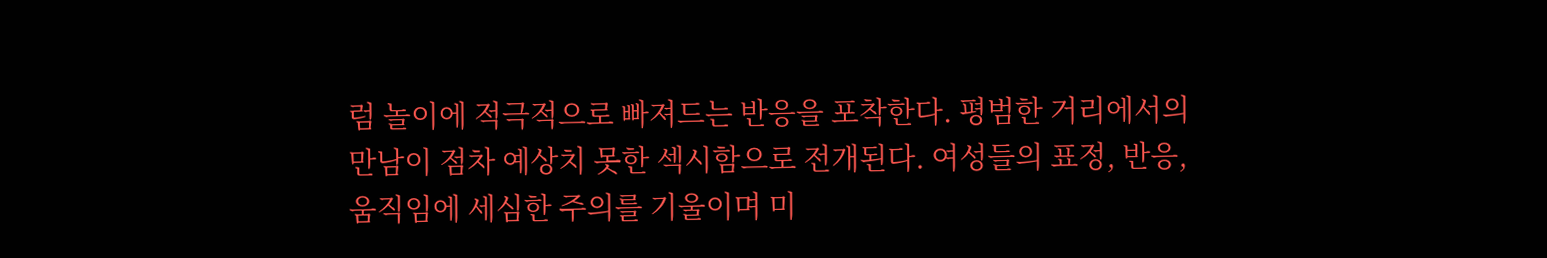럼 놀이에 적극적으로 빠져드는 반응을 포착한다. 평범한 거리에서의 만남이 점차 예상치 못한 섹시함으로 전개된다. 여성들의 표정, 반응, 움직임에 세심한 주의를 기울이며 미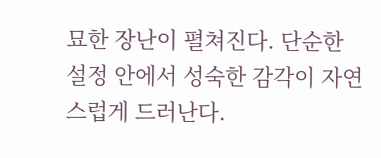묘한 장난이 펼쳐진다. 단순한 설정 안에서 성숙한 감각이 자연스럽게 드러난다.